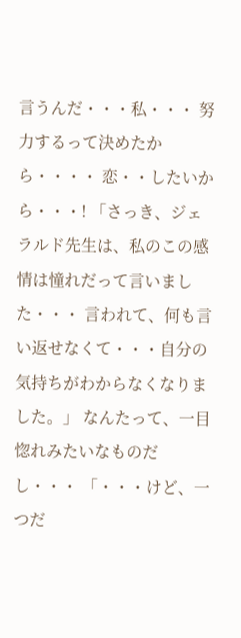言うんだ・・・私・・・ 努力するって決めたから・・・・ 恋・・したいから・・・! 「さっき、ジェラルド先生は、私のこの感情は憧れだって言いました・・・ 言われて、何も言い返せなくて・・・自分の気持ちがわからなくなりました。」 なんたって、一目惚れみたいなものだし・・・ 「・・・けど、一つだ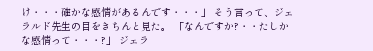け・・・確かな感情があるんです・・・」 そう言って、ジェラルド先生の目をきちんと見た。 「なんですか?・・たしかな感情って・・・?」 ジェラ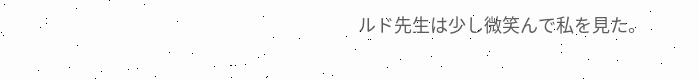ルド先生は少し微笑んで私を見た。